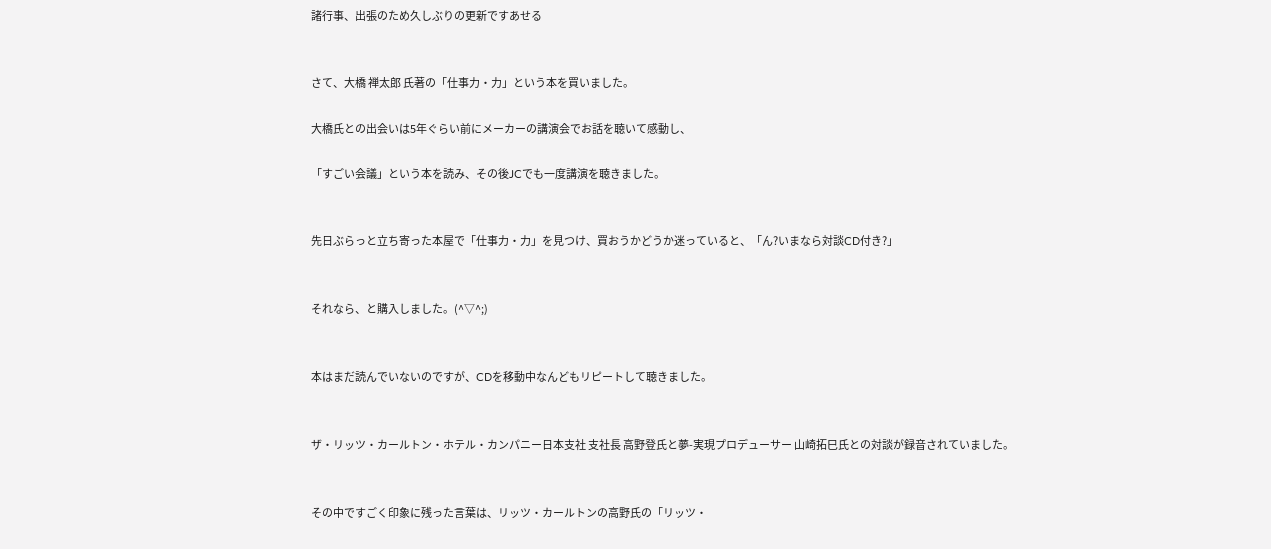諸行事、出張のため久しぶりの更新ですあせる


さて、大橋 禅太郎 氏著の「仕事力・力」という本を買いました。

大橋氏との出会いは5年ぐらい前にメーカーの講演会でお話を聴いて感動し、

「すごい会議」という本を読み、その後JCでも一度講演を聴きました。


先日ぶらっと立ち寄った本屋で「仕事力・力」を見つけ、買おうかどうか迷っていると、「ん?いまなら対談CD付き?」


それなら、と購入しました。(^▽^;)


本はまだ読んでいないのですが、CDを移動中なんどもリピートして聴きました。


ザ・リッツ・カールトン・ホテル・カンパニー日本支社 支社長 高野登氏と夢-実現プロデューサー 山崎拓巳氏との対談が録音されていました。


その中ですごく印象に残った言葉は、リッツ・カールトンの高野氏の「リッツ・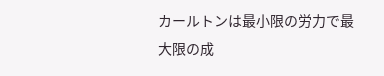カールトンは最小限の労力で最大限の成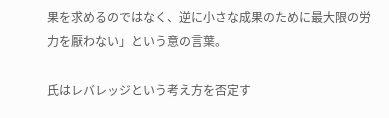果を求めるのではなく、逆に小さな成果のために最大限の労力を厭わない」という意の言葉。

氏はレバレッジという考え方を否定す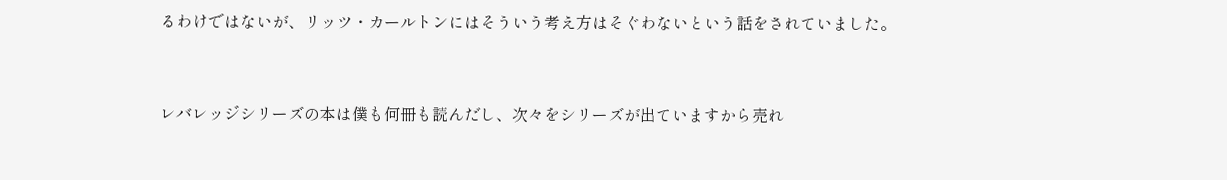るわけではないが、リッツ・カールトンにはそういう考え方はそぐわないという話をされていました。


レバレッジシリーズの本は僕も何冊も読んだし、次々をシリーズが出ていますから売れ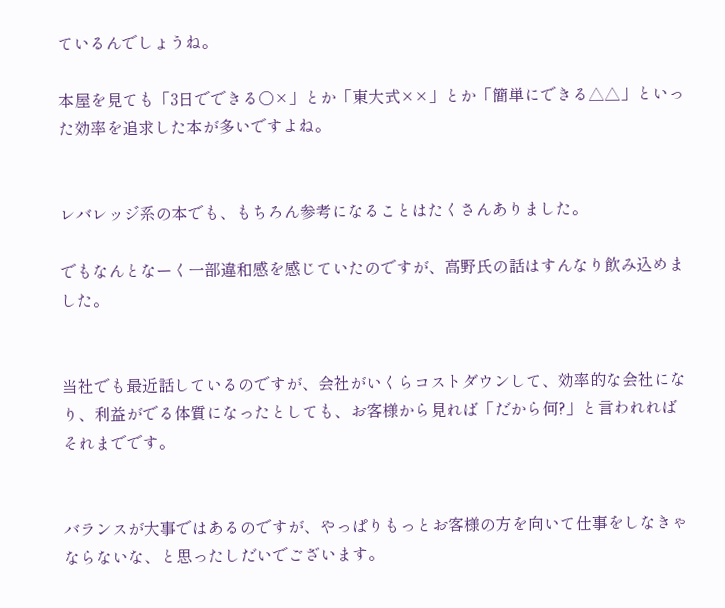ているんでしょうね。

本屋を見ても「3日でできる○×」とか「東大式××」とか「簡単にできる△△」といった効率を追求した本が多いですよね。


レバレッジ系の本でも、もちろん参考になることはたくさんありました。

でもなんとなーく一部違和感を感じていたのですが、高野氏の話はすんなり飲み込めました。


当社でも最近話しているのですが、会社がいくらコストダウンして、効率的な会社になり、利益がでる体質になったとしても、お客様から見れば「だから何?」と言われればそれまでです。


バランスが大事ではあるのですが、やっぱりもっとお客様の方を向いて仕事をしなきゃならないな、と思ったしだいでございます。